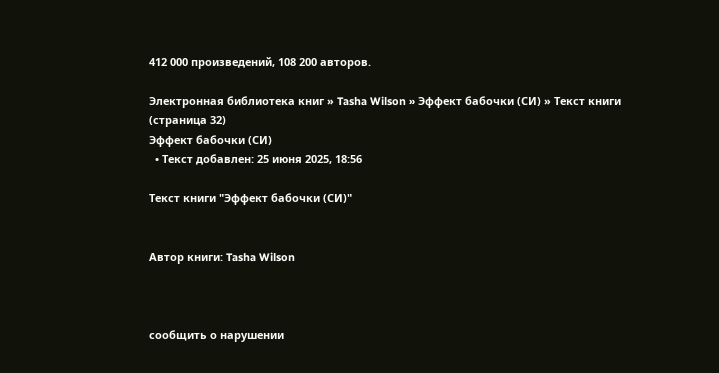412 000 произведений, 108 200 авторов.

Электронная библиотека книг » Tasha Wilson » Эффект бабочки (СИ) » Текст книги (страница 32)
Эффект бабочки (СИ)
  • Текст добавлен: 25 июня 2025, 18:56

Текст книги "Эффект бабочки (СИ)"


Автор книги: Tasha Wilson



сообщить о нарушении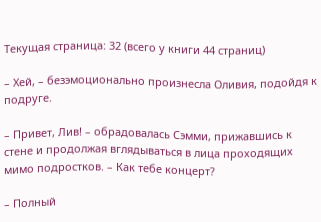Текущая страница: 32 (всего у книги 44 страниц)

– Хей, – безэмоционально произнесла Оливия, подойдя к подруге.

– Привет, Лив! – обрадовалась Сэмми, прижавшись к стене и продолжая вглядываться в лица проходящих мимо подростков. – Как тебе концерт?

– Полный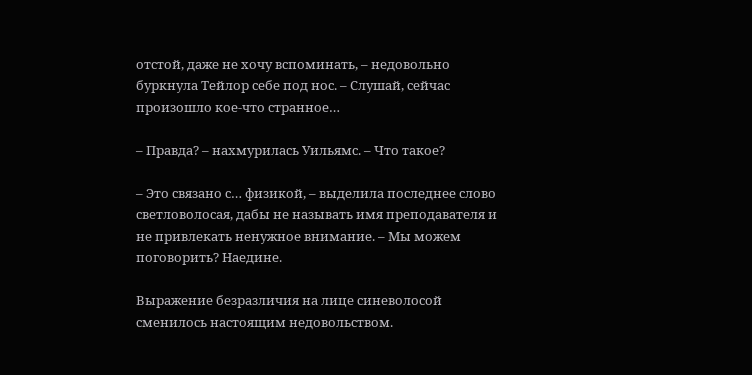отстой, даже не хочу вспоминать, – недовольно буркнула Тейлор себе под нос. – Слушай, сейчас произошло кое-что странное…

– Правда? – нахмурилась Уильямс. – Что такое?

– Это связано с… физикой, – выделила последнее слово светловолосая, дабы не называть имя преподавателя и не привлекать ненужное внимание. – Мы можем поговорить? Наедине.

Выражение безразличия на лице синеволосой сменилось настоящим недовольством.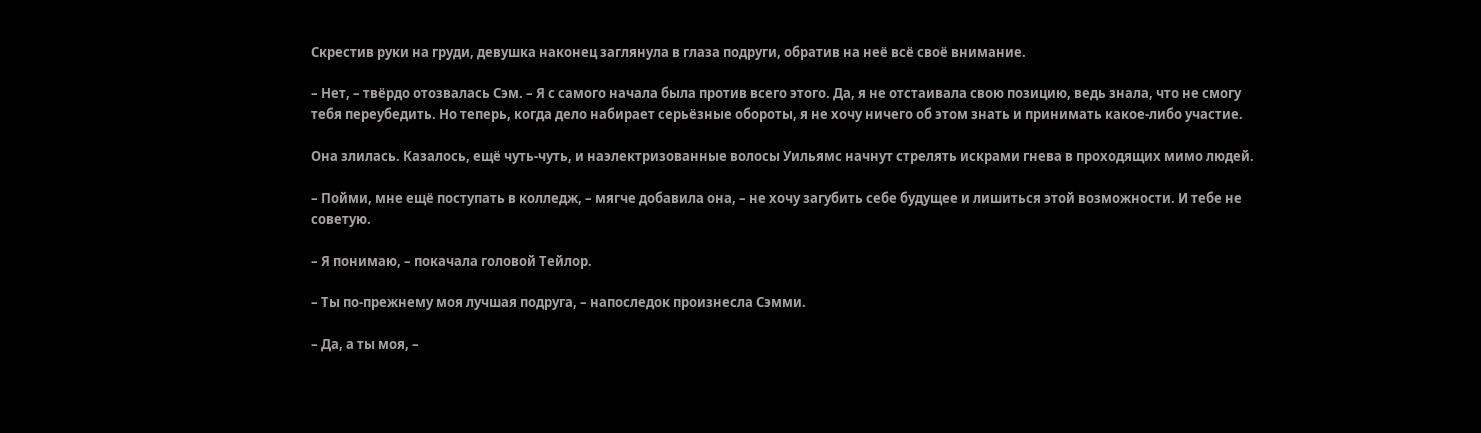Скрестив руки на груди, девушка наконец заглянула в глаза подруги, обратив на неё всё своё внимание.

– Нет, – твёрдо отозвалась Сэм. – Я с самого начала была против всего этого. Да, я не отстаивала свою позицию, ведь знала, что не смогу тебя переубедить. Но теперь, когда дело набирает серьёзные обороты, я не хочу ничего об этом знать и принимать какое-либо участие.

Она злилась. Казалось, ещё чуть-чуть, и наэлектризованные волосы Уильямс начнут стрелять искрами гнева в проходящих мимо людей.

– Пойми, мне ещё поступать в колледж, – мягче добавила она, – не хочу загубить себе будущее и лишиться этой возможности. И тебе не советую.

– Я понимаю, – покачала головой Тейлор.

– Ты по-прежнему моя лучшая подруга, – напоследок произнесла Сэмми.

– Да, а ты моя, –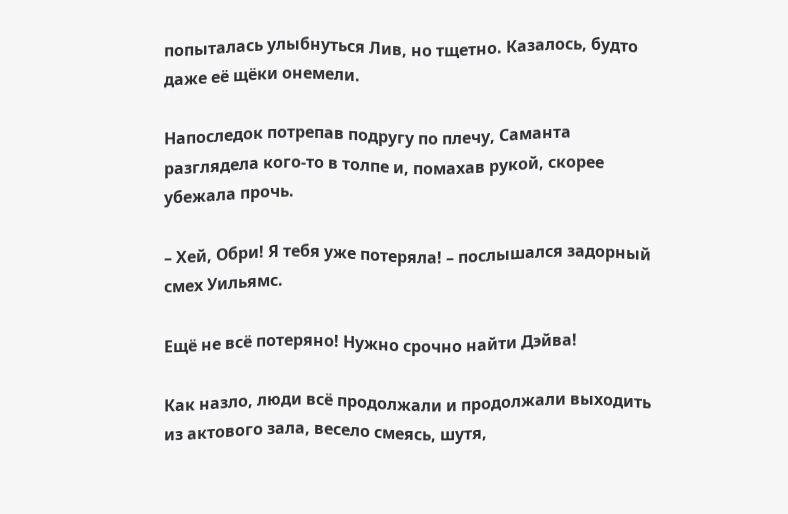попыталась улыбнуться Лив, но тщетно. Казалось, будто даже её щёки онемели.

Напоследок потрепав подругу по плечу, Саманта разглядела кого-то в толпе и, помахав рукой, скорее убежала прочь.

– Хей, Обри! Я тебя уже потеряла! – послышался задорный смех Уильямс.

Ещё не всё потеряно! Нужно срочно найти Дэйва!

Как назло, люди всё продолжали и продолжали выходить из актового зала, весело смеясь, шутя,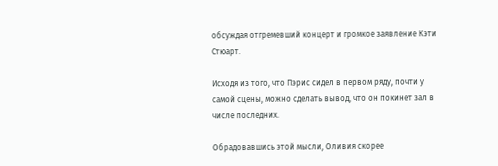обсуждая отгремевший концерт и громкое заявление Кэти Стюарт.

Исходя из того, что Пэрис сидел в первом ряду, почти у самой сцены, можно сделать вывод, что он покинет зал в числе последних.

Обрадовавшись этой мысли, Оливия скорее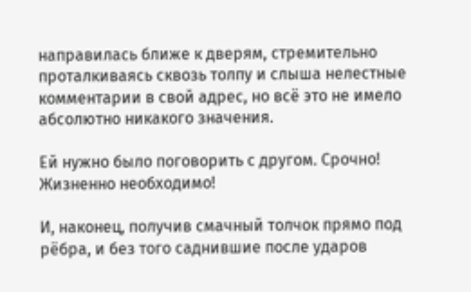направилась ближе к дверям, стремительно проталкиваясь сквозь толпу и слыша нелестные комментарии в свой адрес, но всё это не имело абсолютно никакого значения.

Ей нужно было поговорить с другом. Срочно! Жизненно необходимо!

И, наконец, получив смачный толчок прямо под рёбра, и без того саднившие после ударов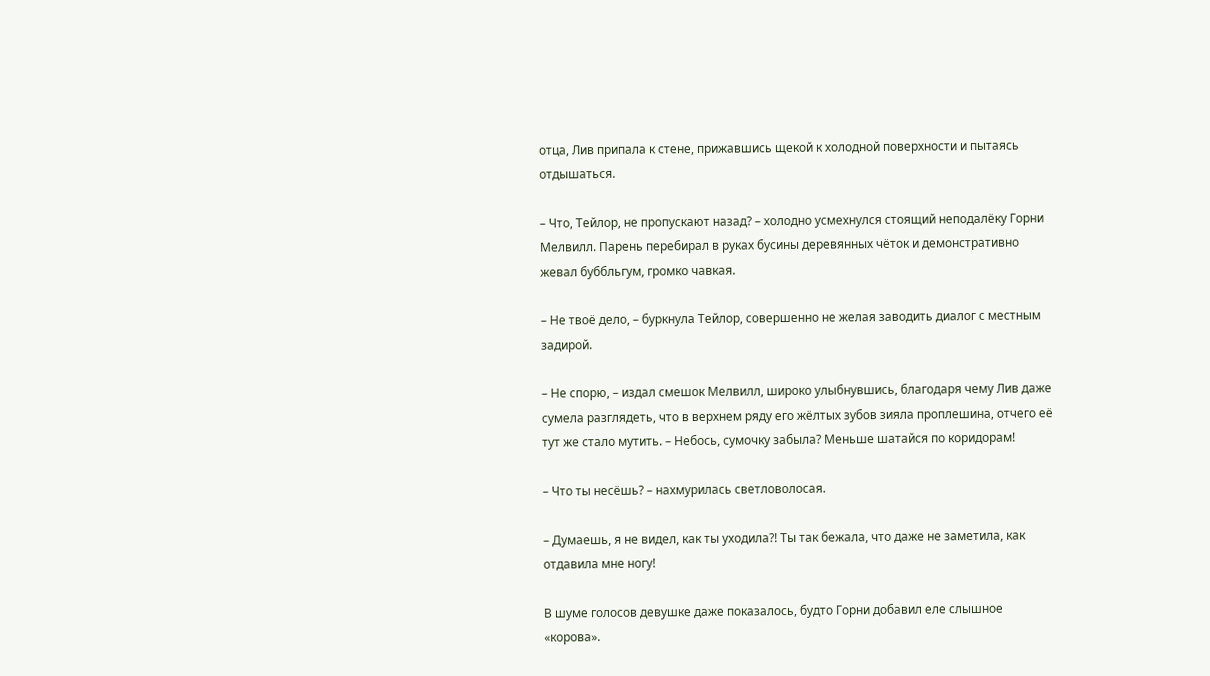отца, Лив припала к стене, прижавшись щекой к холодной поверхности и пытаясь отдышаться.

– Что, Тейлор, не пропускают назад? – холодно усмехнулся стоящий неподалёку Горни Мелвилл. Парень перебирал в руках бусины деревянных чёток и демонстративно жевал буббльгум, громко чавкая.

– Не твоё дело, – буркнула Тейлор, совершенно не желая заводить диалог с местным задирой.

– Не спорю, – издал смешок Мелвилл, широко улыбнувшись, благодаря чему Лив даже сумела разглядеть, что в верхнем ряду его жёлтых зубов зияла проплешина, отчего её тут же стало мутить. – Небось, сумочку забыла? Меньше шатайся по коридорам!

– Что ты несёшь? – нахмурилась светловолосая.

– Думаешь, я не видел, как ты уходила?! Ты так бежала, что даже не заметила, как отдавила мне ногу!

В шуме голосов девушке даже показалось, будто Горни добавил еле слышное «корова».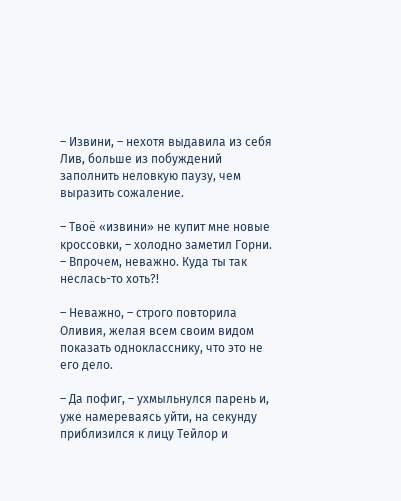– Извини, – нехотя выдавила из себя Лив, больше из побуждений заполнить неловкую паузу, чем выразить сожаление.

– Твоё «извини» не купит мне новые кроссовки, – холодно заметил Горни. – Впрочем, неважно. Куда ты так неслась-то хоть?!

– Неважно, – строго повторила Оливия, желая всем своим видом показать однокласснику, что это не его дело.

– Да пофиг, – ухмыльнулся парень и, уже намереваясь уйти, на секунду приблизился к лицу Тейлор и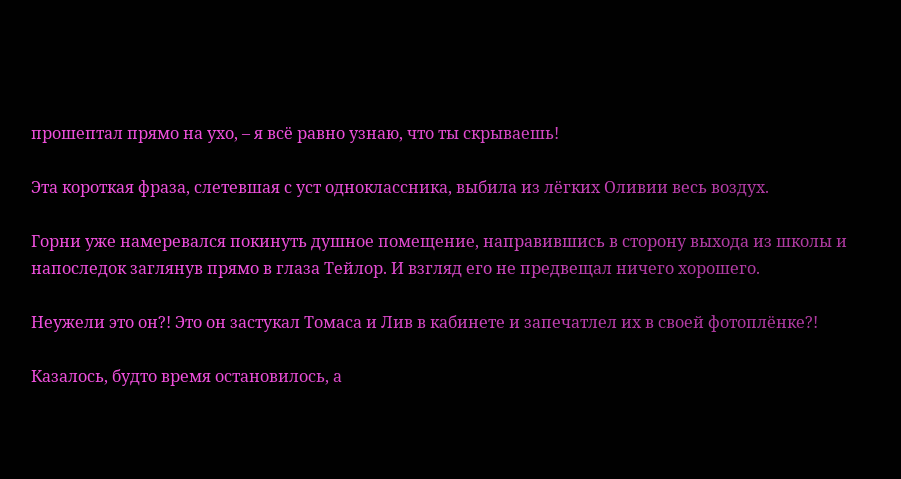прошептал прямо на ухо, – я всё равно узнаю, что ты скрываешь!

Эта короткая фраза, слетевшая с уст одноклассника, выбила из лёгких Оливии весь воздух.

Горни уже намеревался покинуть душное помещение, направившись в сторону выхода из школы и напоследок заглянув прямо в глаза Тейлор. И взгляд его не предвещал ничего хорошего.

Неужели это он?! Это он застукал Томаса и Лив в кабинете и запечатлел их в своей фотоплёнке?!

Казалось, будто время остановилось, а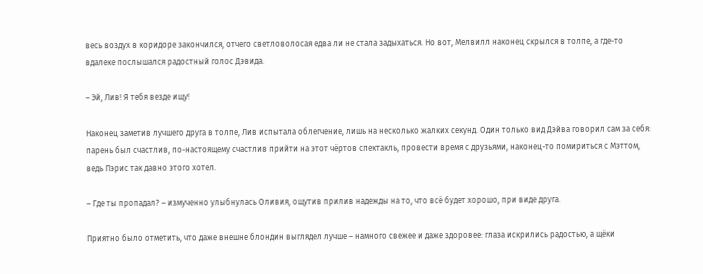весь воздух в коридоре закончился, отчего светловолосая едва ли не стала задыхаться. Но вот, Мелвилл наконец скрылся в толпе, а где-то вдалеке послышался радостный голос Дэвида.

– Эй, Лив! Я тебя везде ищу!

Наконец заметив лучшего друга в толпе, Лив испытала облегчение, лишь на несколько жалких секунд. Один только вид Дэйва говорил сам за себя: парень был счастлив, по-настоящему счастлив прийти на этот чёртов спектакль, провести время с друзьями, наконец-то помириться с Мэттом, ведь Пэрис так давно этого хотел.

– Где ты пропадал? – измученно улыбнулась Оливия, ощутив прилив надежды на то, что всё будет хорошо, при виде друга.

Приятно было отметить, что даже внешне блондин выглядел лучше – намного свежее и даже здоровее: глаза искрились радостью, а щёки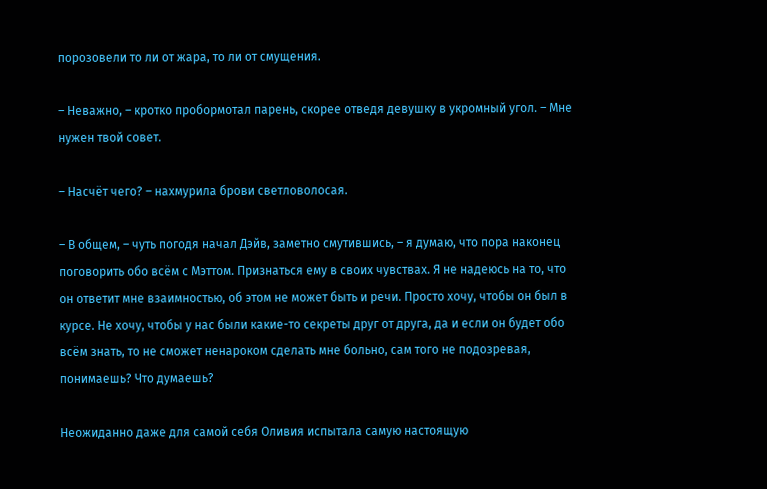порозовели то ли от жара, то ли от смущения.

– Неважно, – кротко пробормотал парень, скорее отведя девушку в укромный угол. – Мне нужен твой совет.

– Насчёт чего? – нахмурила брови светловолосая.

– В общем, – чуть погодя начал Дэйв, заметно смутившись, – я думаю, что пора наконец поговорить обо всём с Мэттом. Признаться ему в своих чувствах. Я не надеюсь на то, что он ответит мне взаимностью, об этом не может быть и речи. Просто хочу, чтобы он был в курсе. Не хочу, чтобы у нас были какие-то секреты друг от друга, да и если он будет обо всём знать, то не сможет ненароком сделать мне больно, сам того не подозревая, понимаешь? Что думаешь?

Неожиданно даже для самой себя Оливия испытала самую настоящую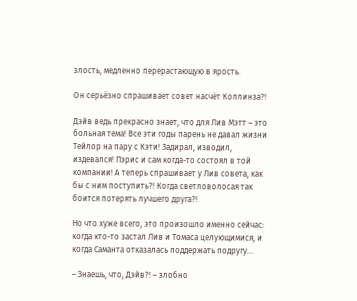злость, медленно перерастающую в ярость.

Он серьёзно спрашивает совет насчёт Коллинза?!

Дэйв ведь прекрасно знает, что для Лив Мэтт – это больная тема! Все эти годы парень не давал жизни Тейлор на пару с Кэти! Задирал, изводил, издевался! Пэрис и сам когда-то состоял в той компании! А теперь спрашивает у Лив совета, как бы с ним поступить?! Когда светловолосая так боится потерять лучшего друга?!

Но что хуже всего, это произошло именно сейчас: когда кто-то застал Лив и Томаса целующимися, и когда Саманта отказалась поддержать подругу…

– Знаешь, что, Дэйв?! – злобно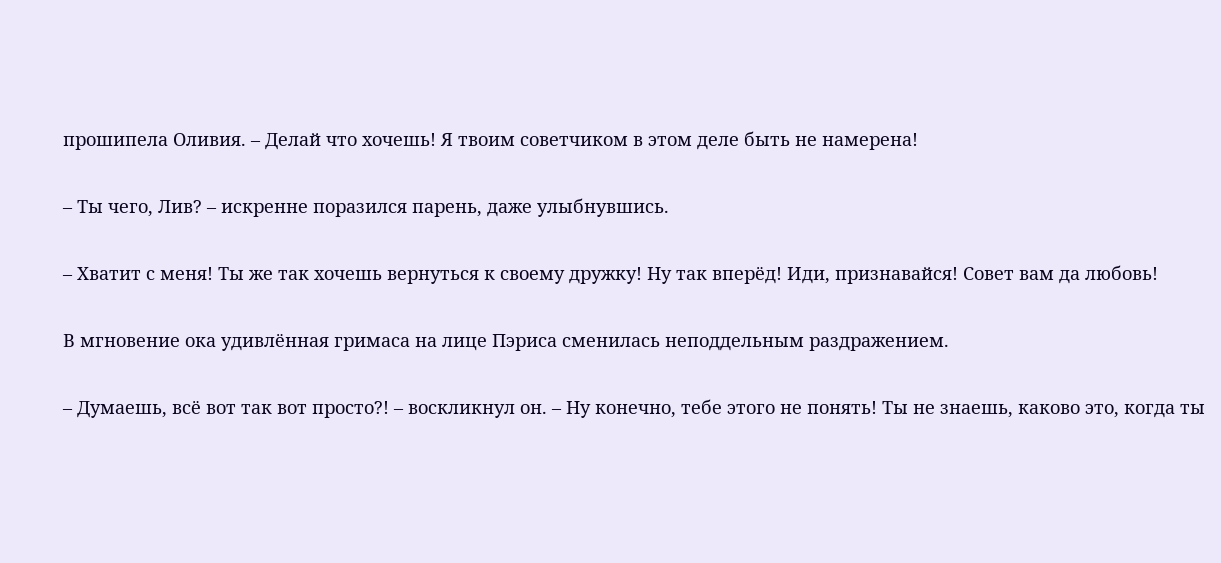прошипела Оливия. – Делай что хочешь! Я твоим советчиком в этом деле быть не намерена!

– Ты чего, Лив? – искренне поразился парень, даже улыбнувшись.

– Хватит с меня! Ты же так хочешь вернуться к своему дружку! Ну так вперёд! Иди, признавайся! Совет вам да любовь!

В мгновение ока удивлённая гримаса на лице Пэриса сменилась неподдельным раздражением.

– Думаешь, всё вот так вот просто?! – воскликнул он. – Ну конечно, тебе этого не понять! Ты не знаешь, каково это, когда ты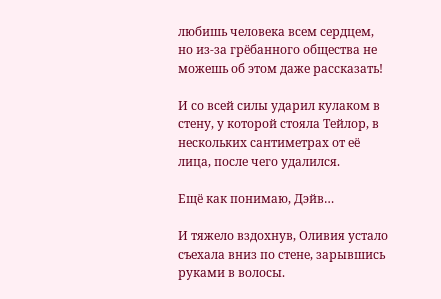любишь человека всем сердцем, но из-за грёбанного общества не можешь об этом даже рассказать!

И со всей силы ударил кулаком в стену, у которой стояла Тейлор, в нескольких сантиметрах от её лица, после чего удалился.

Ещё как понимаю, Дэйв…

И тяжело вздохнув, Оливия устало съехала вниз по стене, зарывшись руками в волосы.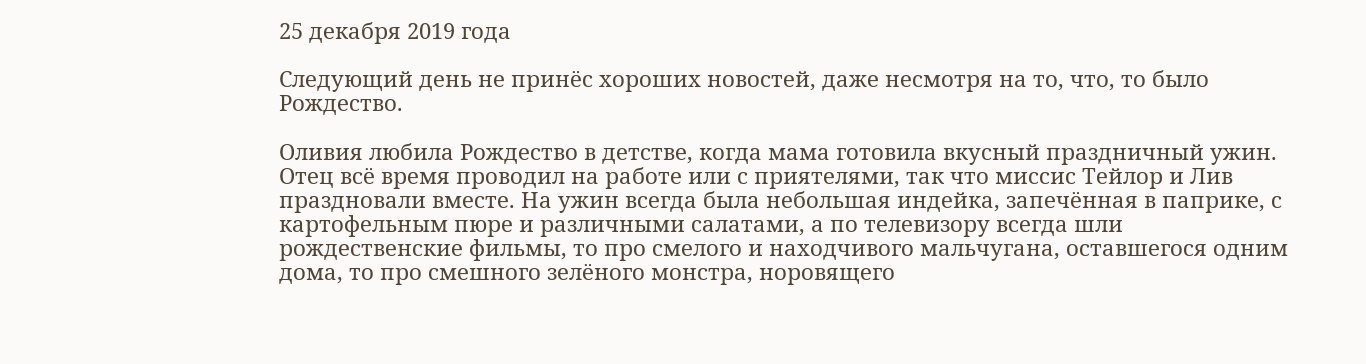25 декабря 2019 года

Следующий день не принёс хороших новостей, даже несмотря на то, что, то было Рождество.

Оливия любила Рождество в детстве, когда мама готовила вкусный праздничный ужин. Отец всё время проводил на работе или с приятелями, так что миссис Тейлор и Лив праздновали вместе. На ужин всегда была небольшая индейка, запечённая в паприке, с картофельным пюре и различными салатами, а по телевизору всегда шли рождественские фильмы, то про смелого и находчивого мальчугана, оставшегося одним дома, то про смешного зелёного монстра, норовящего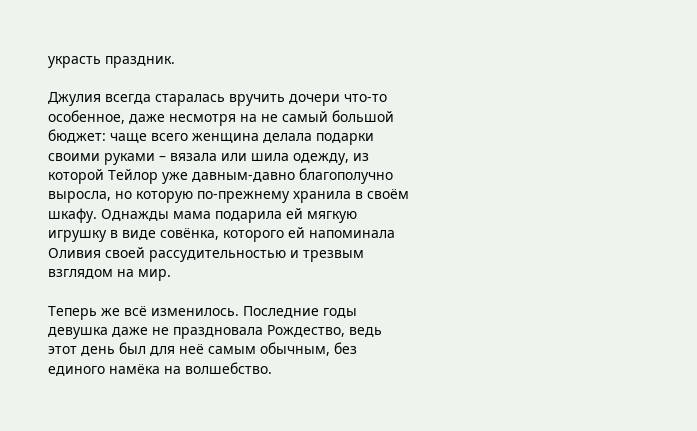украсть праздник.

Джулия всегда старалась вручить дочери что-то особенное, даже несмотря на не самый большой бюджет: чаще всего женщина делала подарки своими руками – вязала или шила одежду, из которой Тейлор уже давным-давно благополучно выросла, но которую по-прежнему хранила в своём шкафу. Однажды мама подарила ей мягкую игрушку в виде совёнка, которого ей напоминала Оливия своей рассудительностью и трезвым взглядом на мир.

Теперь же всё изменилось. Последние годы девушка даже не праздновала Рождество, ведь этот день был для неё самым обычным, без единого намёка на волшебство.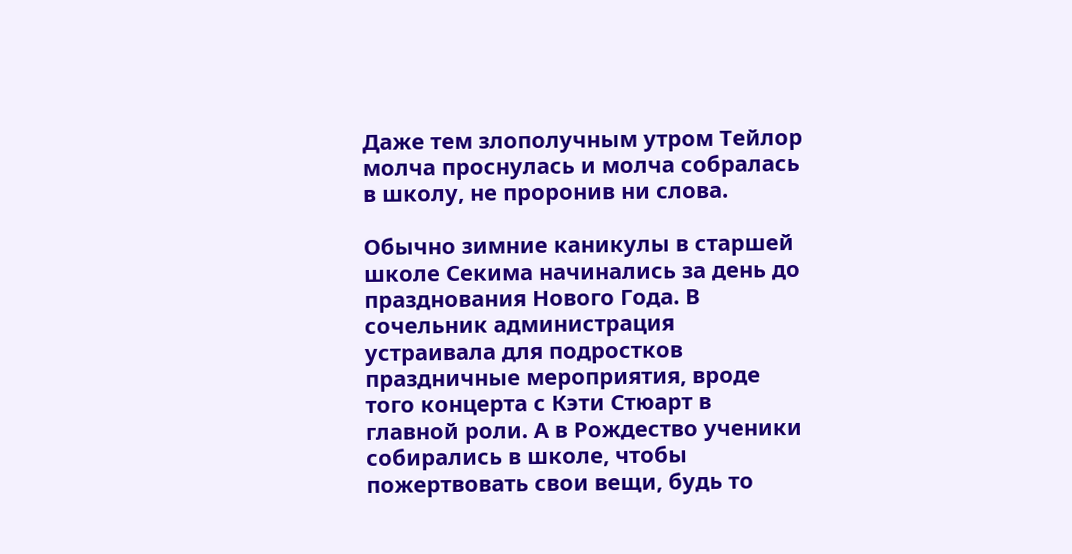Даже тем злополучным утром Тейлор молча проснулась и молча собралась в школу, не проронив ни слова.

Обычно зимние каникулы в старшей школе Секима начинались за день до празднования Нового Года. В сочельник администрация устраивала для подростков праздничные мероприятия, вроде того концерта с Кэти Стюарт в главной роли. А в Рождество ученики собирались в школе, чтобы пожертвовать свои вещи, будь то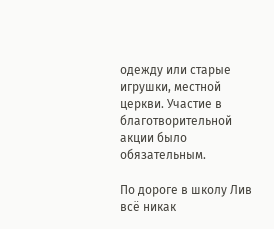одежду или старые игрушки, местной церкви. Участие в благотворительной акции было обязательным.

По дороге в школу Лив всё никак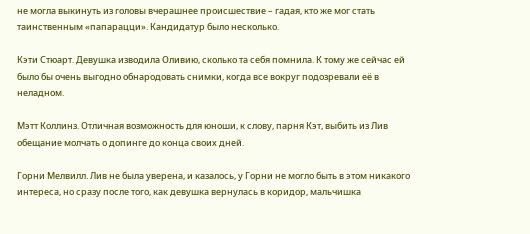не могла выкинуть из головы вчерашнее происшествие – гадая, кто же мог стать таинственным «папарацци». Кандидатур было несколько.

Кэти Стюарт. Девушка изводила Оливию, сколько та себя помнила. К тому же сейчас ей было бы очень выгодно обнародовать снимки, когда все вокруг подозревали её в неладном.

Мэтт Коллинз. Отличная возможность для юноши, к слову, парня Кэт, выбить из Лив обещание молчать о допинге до конца своих дней.

Горни Мелвилл. Лив не была уверена, и казалось, у Горни не могло быть в этом никакого интереса, но сразу после того, как девушка вернулась в коридор, мальчишка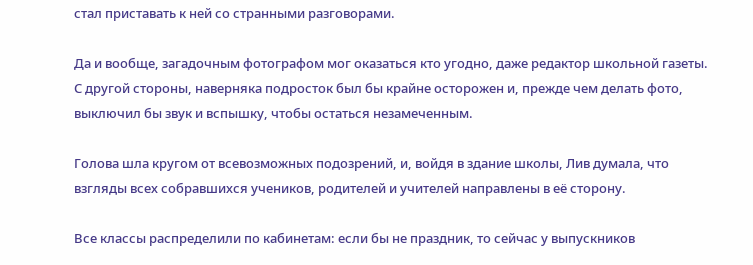стал приставать к ней со странными разговорами.

Да и вообще, загадочным фотографом мог оказаться кто угодно, даже редактор школьной газеты. С другой стороны, наверняка подросток был бы крайне осторожен и, прежде чем делать фото, выключил бы звук и вспышку, чтобы остаться незамеченным.

Голова шла кругом от всевозможных подозрений, и, войдя в здание школы, Лив думала, что взгляды всех собравшихся учеников, родителей и учителей направлены в её сторону.

Все классы распределили по кабинетам: если бы не праздник, то сейчас у выпускников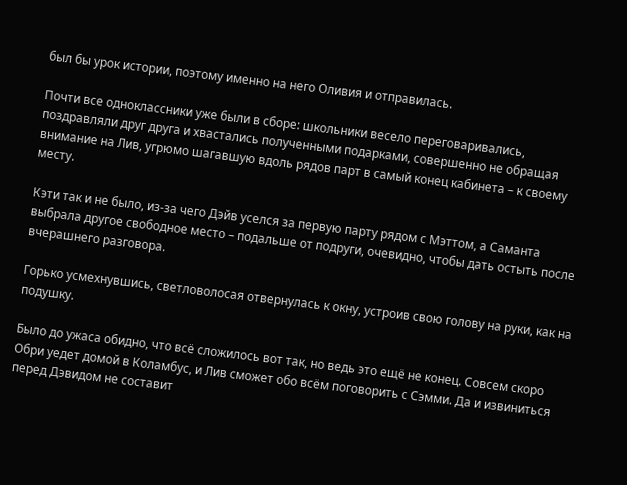был бы урок истории, поэтому именно на него Оливия и отправилась.

Почти все одноклассники уже были в сборе: школьники весело переговаривались, поздравляли друг друга и хвастались полученными подарками, совершенно не обращая внимание на Лив, угрюмо шагавшую вдоль рядов парт в самый конец кабинета – к своему месту.

Кэти так и не было, из-за чего Дэйв уселся за первую парту рядом с Мэттом, а Саманта выбрала другое свободное место – подальше от подруги, очевидно, чтобы дать остыть после вчерашнего разговора.

Горько усмехнувшись, светловолосая отвернулась к окну, устроив свою голову на руки, как на подушку.

Было до ужаса обидно, что всё сложилось вот так, но ведь это ещё не конец. Совсем скоро Обри уедет домой в Коламбус, и Лив сможет обо всём поговорить с Сэмми. Да и извиниться перед Дэвидом не составит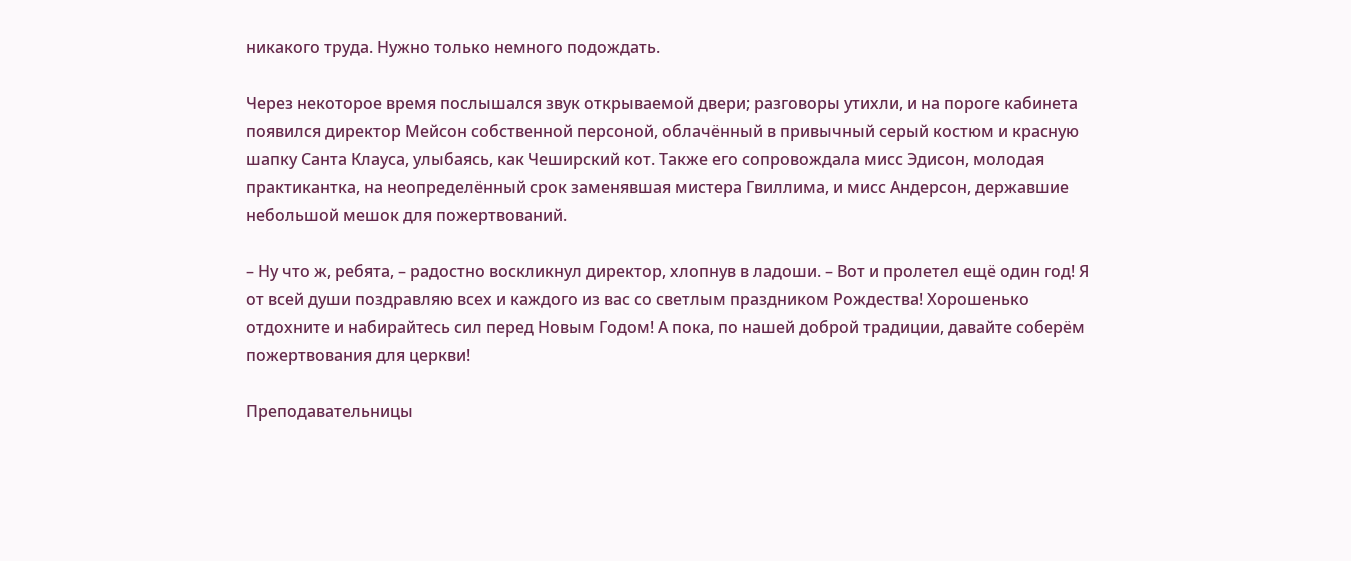никакого труда. Нужно только немного подождать.

Через некоторое время послышался звук открываемой двери; разговоры утихли, и на пороге кабинета появился директор Мейсон собственной персоной, облачённый в привычный серый костюм и красную шапку Санта Клауса, улыбаясь, как Чеширский кот. Также его сопровождала мисс Эдисон, молодая практикантка, на неопределённый срок заменявшая мистера Гвиллима, и мисс Андерсон, державшие небольшой мешок для пожертвований.

– Ну что ж, ребята, – радостно воскликнул директор, хлопнув в ладоши. – Вот и пролетел ещё один год! Я от всей души поздравляю всех и каждого из вас со светлым праздником Рождества! Хорошенько отдохните и набирайтесь сил перед Новым Годом! А пока, по нашей доброй традиции, давайте соберём пожертвования для церкви!

Преподавательницы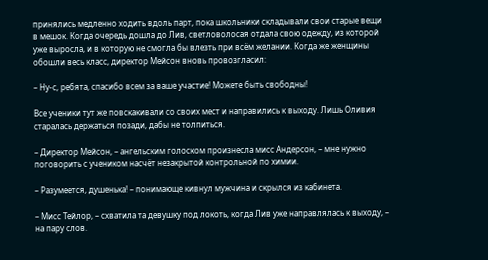принялись медленно ходить вдоль парт, пока школьники складывали свои старые вещи в мешок. Когда очередь дошла до Лив, светловолосая отдала свою одежду, из которой уже выросла, и в которую не смогла бы влезть при всём желании. Когда же женщины обошли весь класс, директор Мейсон вновь провозгласил:

– Ну-с, ребята, спасибо всем за ваше участие! Можете быть свободны!

Все ученики тут же повскакивали со своих мест и направились к выходу. Лишь Оливия старалась держаться позади, дабы не толпиться.

– Директор Мейсон, – ангельским голоском произнесла мисс Андерсон, – мне нужно поговорить с учеником насчёт незакрытой контрольной по химии.

– Разумеется, душенька! – понимающе кивнул мужчина и скрылся из кабинета.

– Мисс Тейлор, – схватила та девушку под локоть, когда Лив уже направлялась к выходу, – на пару слов.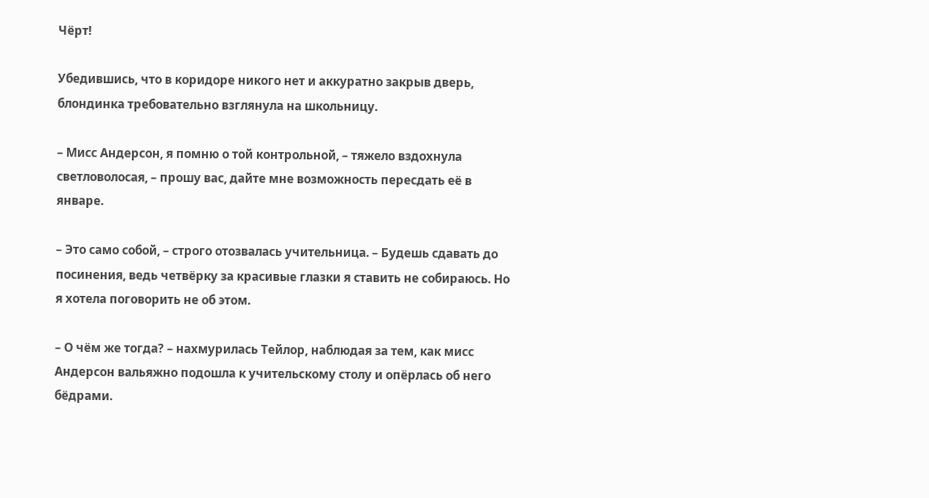Чёрт!

Убедившись, что в коридоре никого нет и аккуратно закрыв дверь, блондинка требовательно взглянула на школьницу.

– Мисс Андерсон, я помню о той контрольной, – тяжело вздохнула светловолосая, – прошу вас, дайте мне возможность пересдать её в январе.

– Это само собой, – строго отозвалась учительница. – Будешь сдавать до посинения, ведь четвёрку за красивые глазки я ставить не собираюсь. Но я хотела поговорить не об этом.

– О чём же тогда? – нахмурилась Тейлор, наблюдая за тем, как мисс Андерсон вальяжно подошла к учительскому столу и опёрлась об него бёдрами.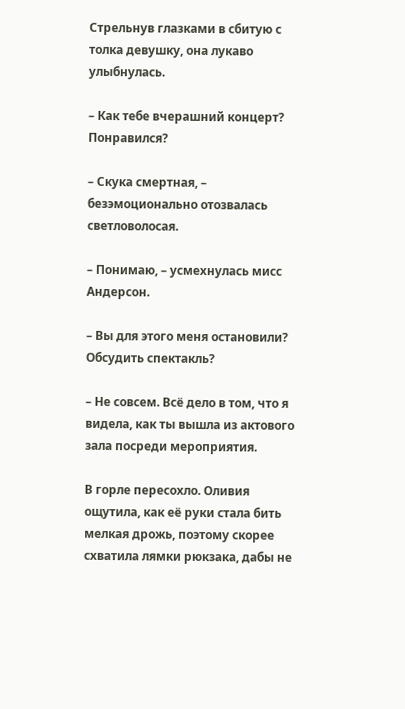Стрельнув глазками в сбитую с толка девушку, она лукаво улыбнулась.

– Как тебе вчерашний концерт? Понравился?

– Скука смертная, – безэмоционально отозвалась светловолосая.

– Понимаю, – усмехнулась мисс Андерсон.

– Вы для этого меня остановили? Обсудить спектакль?

– Не совсем. Всё дело в том, что я видела, как ты вышла из актового зала посреди мероприятия.

В горле пересохло. Оливия ощутила, как её руки стала бить мелкая дрожь, поэтому скорее схватила лямки рюкзака, дабы не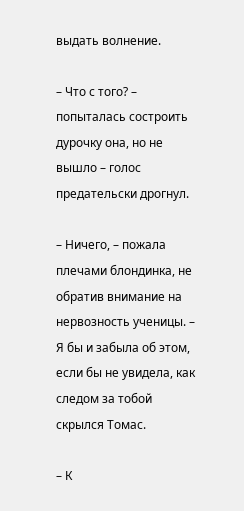выдать волнение.

– Что с того? – попыталась состроить дурочку она, но не вышло – голос предательски дрогнул.

– Ничего, – пожала плечами блондинка, не обратив внимание на нервозность ученицы. – Я бы и забыла об этом, если бы не увидела, как следом за тобой скрылся Томас.

– К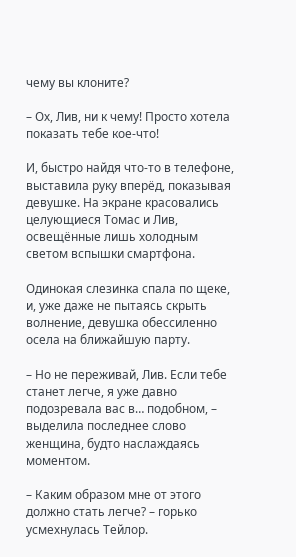чему вы клоните?

– Ох, Лив, ни к чему! Просто хотела показать тебе кое-что!

И, быстро найдя что-то в телефоне, выставила руку вперёд, показывая девушке. На экране красовались целующиеся Томас и Лив, освещённые лишь холодным светом вспышки смартфона.

Одинокая слезинка спала по щеке, и, уже даже не пытаясь скрыть волнение, девушка обессиленно осела на ближайшую парту.

– Но не переживай, Лив. Если тебе станет легче, я уже давно подозревала вас в… подобном, – выделила последнее слово женщина, будто наслаждаясь моментом.

– Каким образом мне от этого должно стать легче? – горько усмехнулась Тейлор.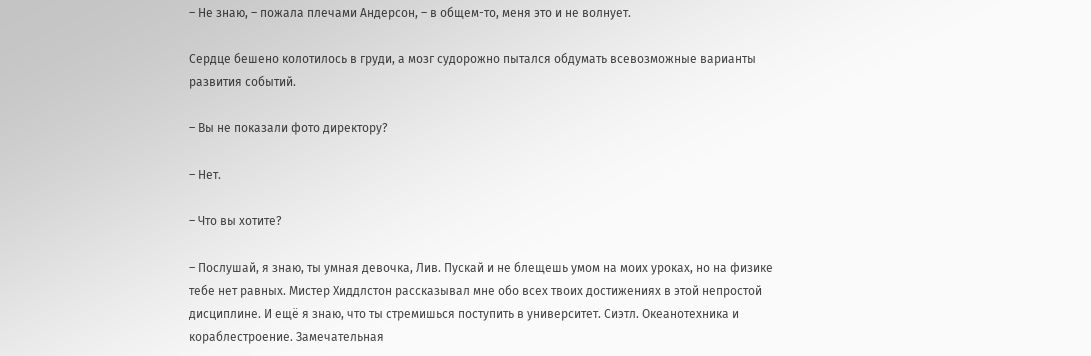– Не знаю, – пожала плечами Андерсон, – в общем-то, меня это и не волнует.

Сердце бешено колотилось в груди, а мозг судорожно пытался обдумать всевозможные варианты развития событий.

– Вы не показали фото директору?

– Нет.

– Что вы хотите?

– Послушай, я знаю, ты умная девочка, Лив. Пускай и не блещешь умом на моих уроках, но на физике тебе нет равных. Мистер Хиддлстон рассказывал мне обо всех твоих достижениях в этой непростой дисциплине. И ещё я знаю, что ты стремишься поступить в университет. Сиэтл. Океанотехника и кораблестроение. Замечательная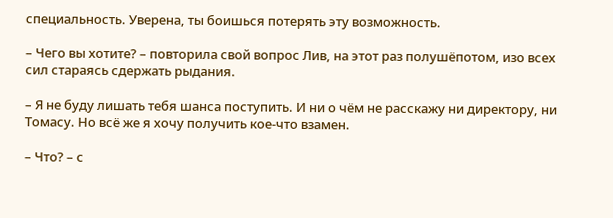специальность. Уверена, ты боишься потерять эту возможность.

– Чего вы хотите? – повторила свой вопрос Лив, на этот раз полушёпотом, изо всех сил стараясь сдержать рыдания.

– Я не буду лишать тебя шанса поступить. И ни о чём не расскажу ни директору, ни Томасу. Но всё же я хочу получить кое-что взамен.

– Что? – с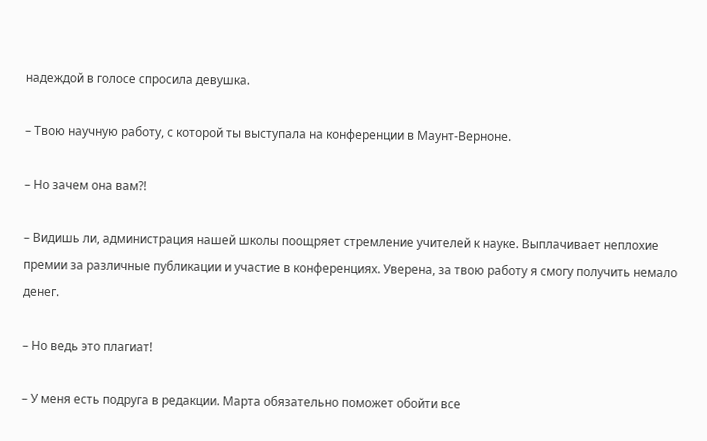надеждой в голосе спросила девушка.

– Твою научную работу, с которой ты выступала на конференции в Маунт-Верноне.

– Но зачем она вам?!

– Видишь ли, администрация нашей школы поощряет стремление учителей к науке. Выплачивает неплохие премии за различные публикации и участие в конференциях. Уверена, за твою работу я смогу получить немало денег.

– Но ведь это плагиат!

– У меня есть подруга в редакции. Марта обязательно поможет обойти все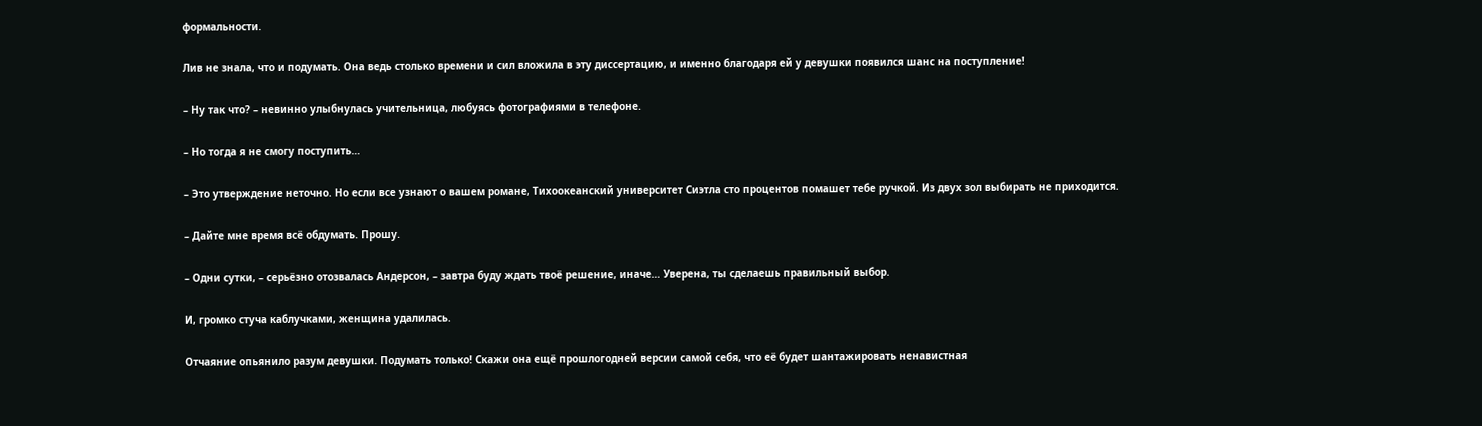формальности.

Лив не знала, что и подумать. Она ведь столько времени и сил вложила в эту диссертацию, и именно благодаря ей у девушки появился шанс на поступление!

– Ну так что? – невинно улыбнулась учительница, любуясь фотографиями в телефоне.

– Но тогда я не смогу поступить…

– Это утверждение неточно. Но если все узнают о вашем романе, Тихоокеанский университет Сиэтла сто процентов помашет тебе ручкой. Из двух зол выбирать не приходится.

– Дайте мне время всё обдумать. Прошу.

– Одни сутки, – серьёзно отозвалась Андерсон, – завтра буду ждать твоё решение, иначе… Уверена, ты сделаешь правильный выбор.

И, громко стуча каблучками, женщина удалилась.

Отчаяние опьянило разум девушки. Подумать только! Скажи она ещё прошлогодней версии самой себя, что её будет шантажировать ненавистная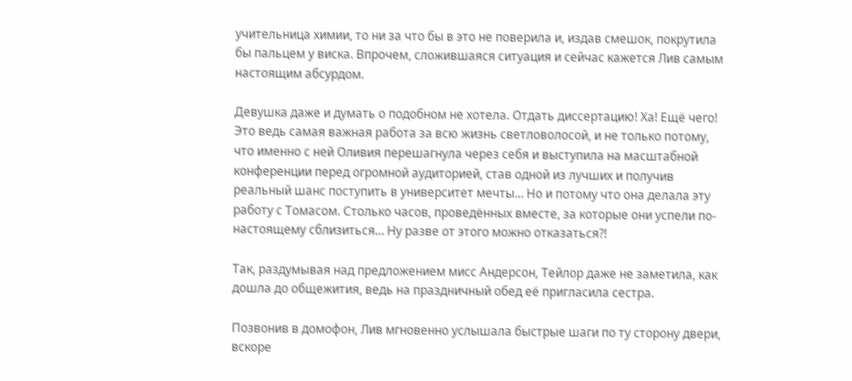учительница химии, то ни за что бы в это не поверила и, издав смешок, покрутила бы пальцем у виска. Впрочем, сложившаяся ситуация и сейчас кажется Лив самым настоящим абсурдом.

Девушка даже и думать о подобном не хотела. Отдать диссертацию! Ха! Ещё чего! Это ведь самая важная работа за всю жизнь светловолосой, и не только потому, что именно с ней Оливия перешагнула через себя и выступила на масштабной конференции перед огромной аудиторией, став одной из лучших и получив реальный шанс поступить в университет мечты… Но и потому что она делала эту работу с Томасом. Столько часов, проведённых вместе, за которые они успели по-настоящему сблизиться… Ну разве от этого можно отказаться?!

Так, раздумывая над предложением мисс Андерсон, Тейлор даже не заметила, как дошла до общежития, ведь на праздничный обед её пригласила сестра.

Позвонив в домофон, Лив мгновенно услышала быстрые шаги по ту сторону двери, вскоре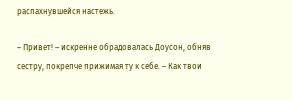распахнувшейся настежь.

– Привет! – искренне обрадовалась Доусон, обняв сестру, покрепче прижимая ту к себе. – Как твои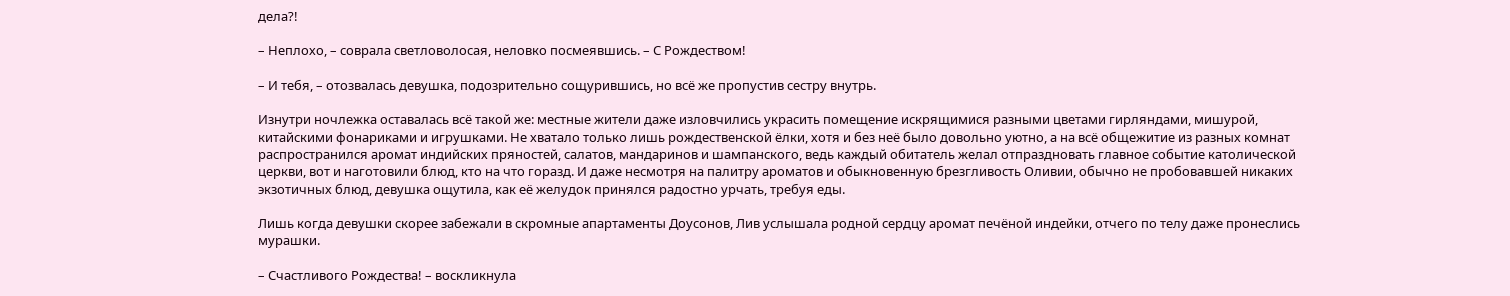дела?!

– Неплохо, – соврала светловолосая, неловко посмеявшись. – С Рождеством!

– И тебя, – отозвалась девушка, подозрительно сощурившись, но всё же пропустив сестру внутрь.

Изнутри ночлежка оставалась всё такой же: местные жители даже изловчились украсить помещение искрящимися разными цветами гирляндами, мишурой, китайскими фонариками и игрушками. Не хватало только лишь рождественской ёлки, хотя и без неё было довольно уютно, а на всё общежитие из разных комнат распространился аромат индийских пряностей, салатов, мандаринов и шампанского, ведь каждый обитатель желал отпраздновать главное событие католической церкви, вот и наготовили блюд, кто на что горазд. И даже несмотря на палитру ароматов и обыкновенную брезгливость Оливии, обычно не пробовавшей никаких экзотичных блюд, девушка ощутила, как её желудок принялся радостно урчать, требуя еды.

Лишь когда девушки скорее забежали в скромные апартаменты Доусонов, Лив услышала родной сердцу аромат печёной индейки, отчего по телу даже пронеслись мурашки.

– Счастливого Рождества! – воскликнула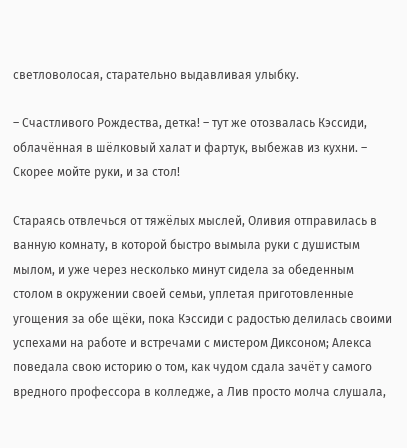светловолосая, старательно выдавливая улыбку.

– Счастливого Рождества, детка! – тут же отозвалась Кэссиди, облачённая в шёлковый халат и фартук, выбежав из кухни. – Скорее мойте руки, и за стол!

Стараясь отвлечься от тяжёлых мыслей, Оливия отправилась в ванную комнату, в которой быстро вымыла руки с душистым мылом, и уже через несколько минут сидела за обеденным столом в окружении своей семьи, уплетая приготовленные угощения за обе щёки, пока Кэссиди с радостью делилась своими успехами на работе и встречами с мистером Диксоном; Алекса поведала свою историю о том, как чудом сдала зачёт у самого вредного профессора в колледже, а Лив просто молча слушала,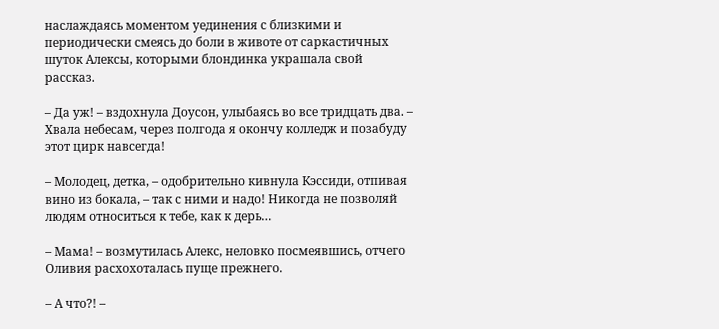наслаждаясь моментом уединения с близкими и периодически смеясь до боли в животе от саркастичных шуток Алексы, которыми блондинка украшала свой рассказ.

– Да уж! – вздохнула Доусон, улыбаясь во все тридцать два. – Хвала небесам, через полгода я окончу колледж и позабуду этот цирк навсегда!

– Молодец, детка, – одобрительно кивнула Кэссиди, отпивая вино из бокала, – так с ними и надо! Никогда не позволяй людям относиться к тебе, как к дерь…

– Мама! – возмутилась Алекс, неловко посмеявшись, отчего Оливия расхохоталась пуще прежнего.

– А что?! –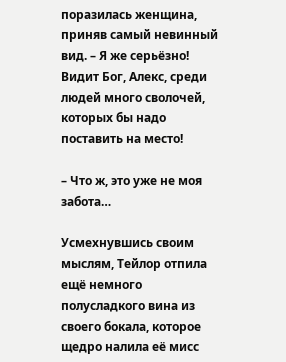поразилась женщина, приняв самый невинный вид. – Я же серьёзно! Видит Бог, Алекс, среди людей много сволочей, которых бы надо поставить на место!

– Что ж, это уже не моя забота…

Усмехнувшись своим мыслям, Тейлор отпила ещё немного полусладкого вина из своего бокала, которое щедро налила её мисс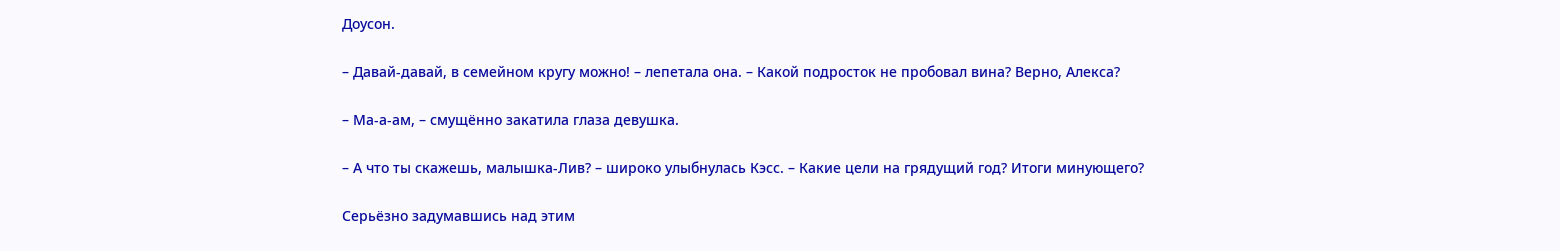Доусон.

– Давай-давай, в семейном кругу можно! – лепетала она. – Какой подросток не пробовал вина? Верно, Алекса?

– Ма-а-ам, – смущённо закатила глаза девушка.

– А что ты скажешь, малышка-Лив? – широко улыбнулась Кэсс. – Какие цели на грядущий год? Итоги минующего?

Серьёзно задумавшись над этим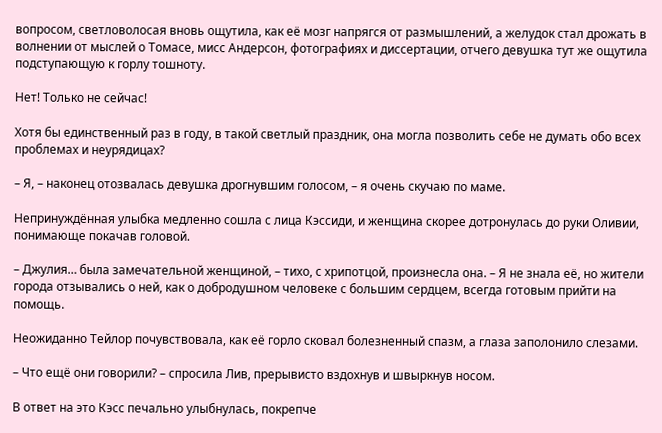вопросом, светловолосая вновь ощутила, как её мозг напрягся от размышлений, а желудок стал дрожать в волнении от мыслей о Томасе, мисс Андерсон, фотографиях и диссертации, отчего девушка тут же ощутила подступающую к горлу тошноту.

Нет! Только не сейчас!

Хотя бы единственный раз в году, в такой светлый праздник, она могла позволить себе не думать обо всех проблемах и неурядицах?

– Я, – наконец отозвалась девушка дрогнувшим голосом, – я очень скучаю по маме.

Непринуждённая улыбка медленно сошла с лица Кэссиди, и женщина скорее дотронулась до руки Оливии, понимающе покачав головой.

– Джулия… была замечательной женщиной, – тихо, с хрипотцой, произнесла она. – Я не знала её, но жители города отзывались о ней, как о добродушном человеке с большим сердцем, всегда готовым прийти на помощь.

Неожиданно Тейлор почувствовала, как её горло сковал болезненный спазм, а глаза заполонило слезами.

– Что ещё они говорили? – спросила Лив, прерывисто вздохнув и швыркнув носом.

В ответ на это Кэсс печально улыбнулась, покрепче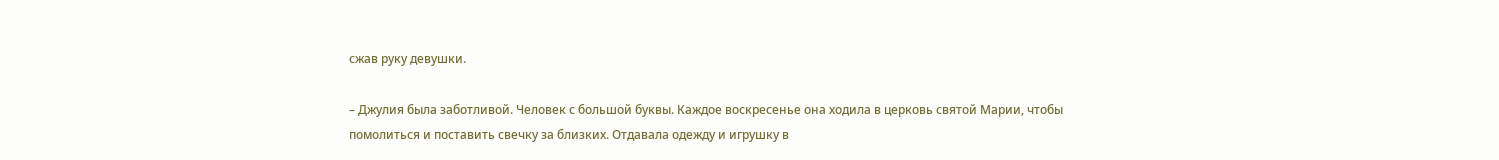сжав руку девушки.

– Джулия была заботливой. Человек с большой буквы. Каждое воскресенье она ходила в церковь святой Марии, чтобы помолиться и поставить свечку за близких. Отдавала одежду и игрушку в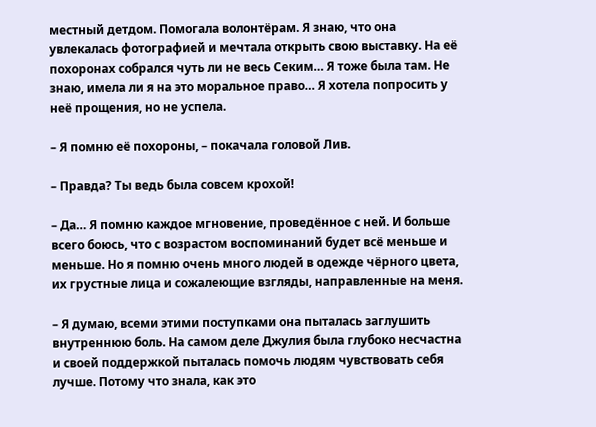местный детдом. Помогала волонтёрам. Я знаю, что она увлекалась фотографией и мечтала открыть свою выставку. На её похоронах собрался чуть ли не весь Секим… Я тоже была там. Не знаю, имела ли я на это моральное право… Я хотела попросить у неё прощения, но не успела.

– Я помню её похороны, – покачала головой Лив.

– Правда? Ты ведь была совсем крохой!

– Да… Я помню каждое мгновение, проведённое с ней. И больше всего боюсь, что с возрастом воспоминаний будет всё меньше и меньше. Но я помню очень много людей в одежде чёрного цвета, их грустные лица и сожалеющие взгляды, направленные на меня.

– Я думаю, всеми этими поступками она пыталась заглушить внутреннюю боль. На самом деле Джулия была глубоко несчастна и своей поддержкой пыталась помочь людям чувствовать себя лучше. Потому что знала, как это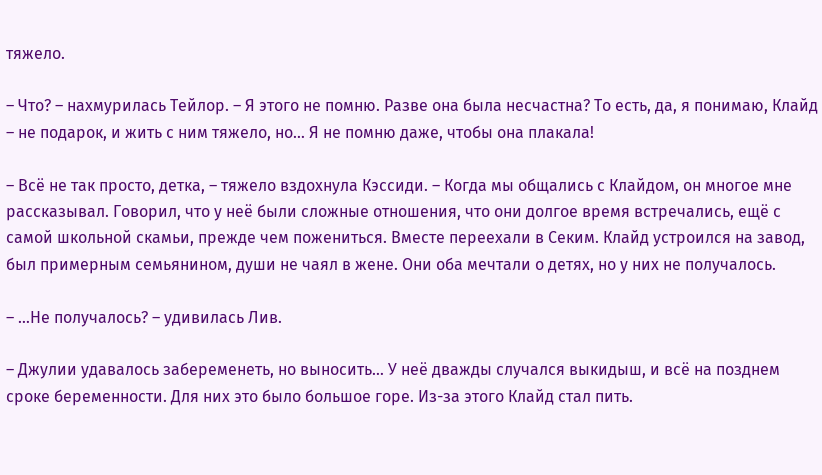тяжело.

– Что? – нахмурилась Тейлор. – Я этого не помню. Разве она была несчастна? То есть, да, я понимаю, Клайд – не подарок, и жить с ним тяжело, но… Я не помню даже, чтобы она плакала!

– Всё не так просто, детка, – тяжело вздохнула Кэссиди. – Когда мы общались с Клайдом, он многое мне рассказывал. Говорил, что у неё были сложные отношения, что они долгое время встречались, ещё с самой школьной скамьи, прежде чем пожениться. Вместе переехали в Секим. Клайд устроился на завод, был примерным семьянином, души не чаял в жене. Они оба мечтали о детях, но у них не получалось.

– …Не получалось? – удивилась Лив.

– Джулии удавалось забеременеть, но выносить… У неё дважды случался выкидыш, и всё на позднем сроке беременности. Для них это было большое горе. Из-за этого Клайд стал пить.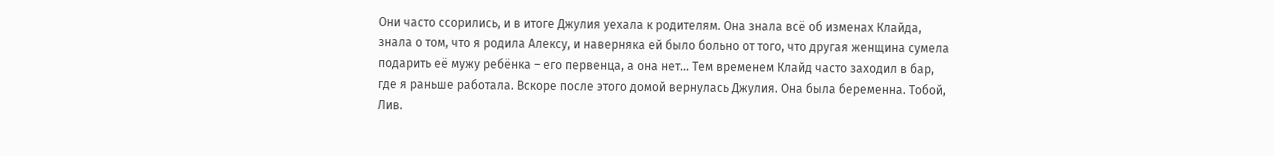Они часто ссорились, и в итоге Джулия уехала к родителям. Она знала всё об изменах Клайда, знала о том, что я родила Алексу, и наверняка ей было больно от того, что другая женщина сумела подарить её мужу ребёнка – его первенца, а она нет… Тем временем Клайд часто заходил в бар, где я раньше работала. Вскоре после этого домой вернулась Джулия. Она была беременна. Тобой, Лив.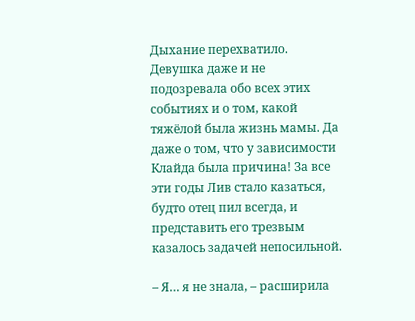Дыхание перехватило. Девушка даже и не подозревала обо всех этих событиях и о том, какой тяжёлой была жизнь мамы. Да даже о том, что у зависимости Клайда была причина! За все эти годы Лив стало казаться, будто отец пил всегда, и представить его трезвым казалось задачей непосильной.

– Я… я не знала, – расширила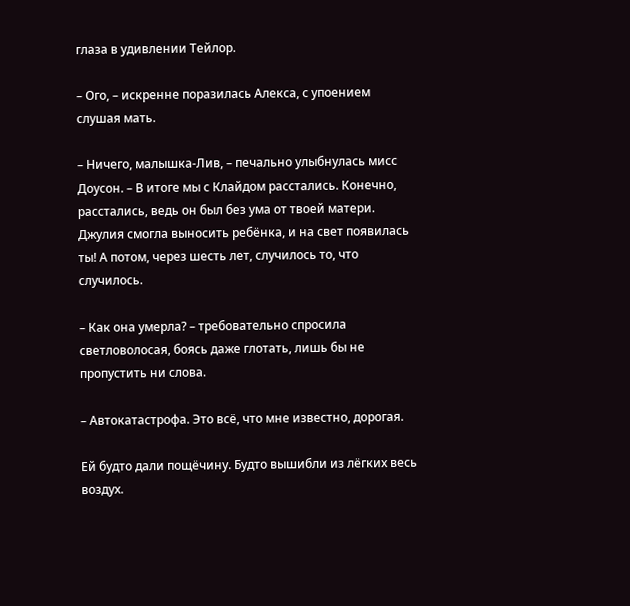глаза в удивлении Тейлор.

– Ого, – искренне поразилась Алекса, с упоением слушая мать.

– Ничего, малышка-Лив, – печально улыбнулась мисс Доусон. – В итоге мы с Клайдом расстались. Конечно, расстались, ведь он был без ума от твоей матери. Джулия смогла выносить ребёнка, и на свет появилась ты! А потом, через шесть лет, случилось то, что случилось.

– Как она умерла? – требовательно спросила светловолосая, боясь даже глотать, лишь бы не пропустить ни слова.

– Автокатастрофа. Это всё, что мне известно, дорогая.

Ей будто дали пощёчину. Будто вышибли из лёгких весь воздух.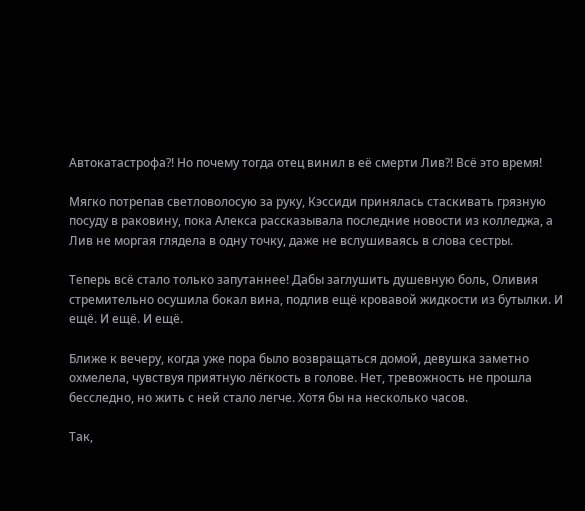Автокатастрофа?! Но почему тогда отец винил в её смерти Лив?! Всё это время!

Мягко потрепав светловолосую за руку, Кэссиди принялась стаскивать грязную посуду в раковину, пока Алекса рассказывала последние новости из колледжа, а Лив не моргая глядела в одну точку, даже не вслушиваясь в слова сестры.

Теперь всё стало только запутаннее! Дабы заглушить душевную боль, Оливия стремительно осушила бокал вина, подлив ещё кровавой жидкости из бутылки. И ещё. И ещё. И ещё.

Ближе к вечеру, когда уже пора было возвращаться домой, девушка заметно охмелела, чувствуя приятную лёгкость в голове. Нет, тревожность не прошла бесследно, но жить с ней стало легче. Хотя бы на несколько часов.

Так,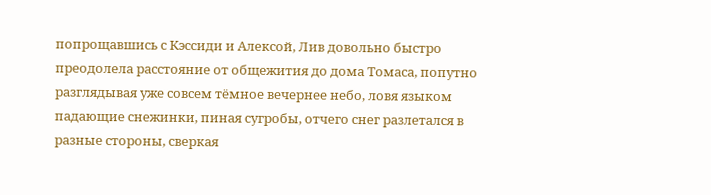попрощавшись с Кэссиди и Алексой, Лив довольно быстро преодолела расстояние от общежития до дома Томаса, попутно разглядывая уже совсем тёмное вечернее небо, ловя языком падающие снежинки, пиная сугробы, отчего снег разлетался в разные стороны, сверкая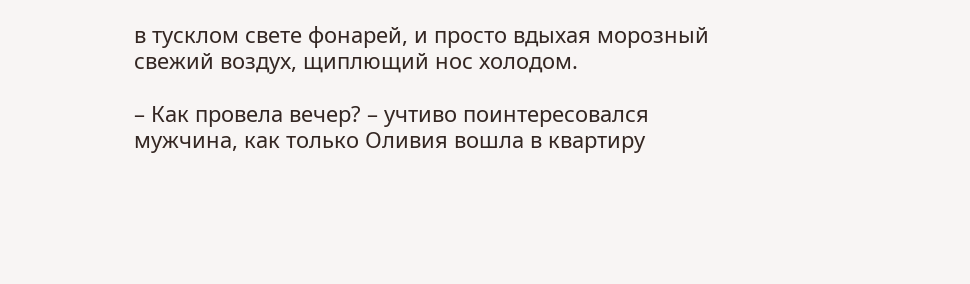в тусклом свете фонарей, и просто вдыхая морозный свежий воздух, щиплющий нос холодом.

– Как провела вечер? – учтиво поинтересовался мужчина, как только Оливия вошла в квартиру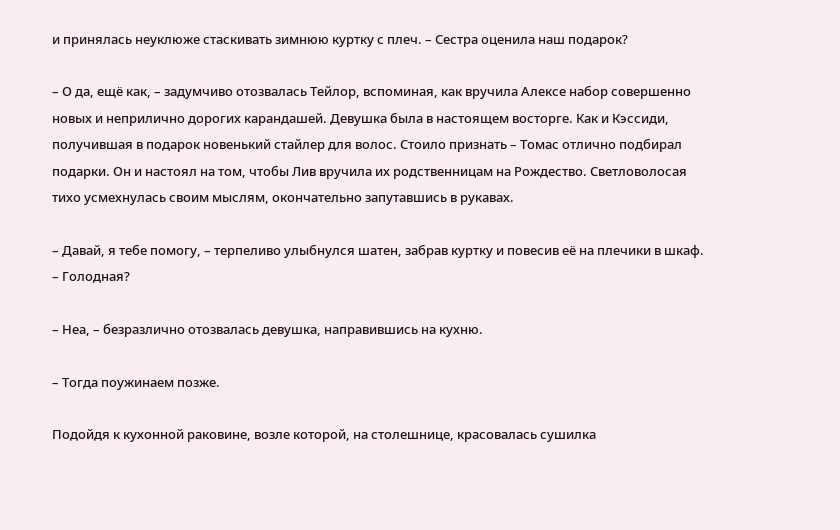и принялась неуклюже стаскивать зимнюю куртку с плеч. – Сестра оценила наш подарок?

– О да, ещё как, – задумчиво отозвалась Тейлор, вспоминая, как вручила Алексе набор совершенно новых и неприлично дорогих карандашей. Девушка была в настоящем восторге. Как и Кэссиди, получившая в подарок новенький стайлер для волос. Стоило признать – Томас отлично подбирал подарки. Он и настоял на том, чтобы Лив вручила их родственницам на Рождество. Светловолосая тихо усмехнулась своим мыслям, окончательно запутавшись в рукавах.

– Давай, я тебе помогу, – терпеливо улыбнулся шатен, забрав куртку и повесив её на плечики в шкаф. – Голодная?

– Неа, – безразлично отозвалась девушка, направившись на кухню.

– Тогда поужинаем позже.

Подойдя к кухонной раковине, возле которой, на столешнице, красовалась сушилка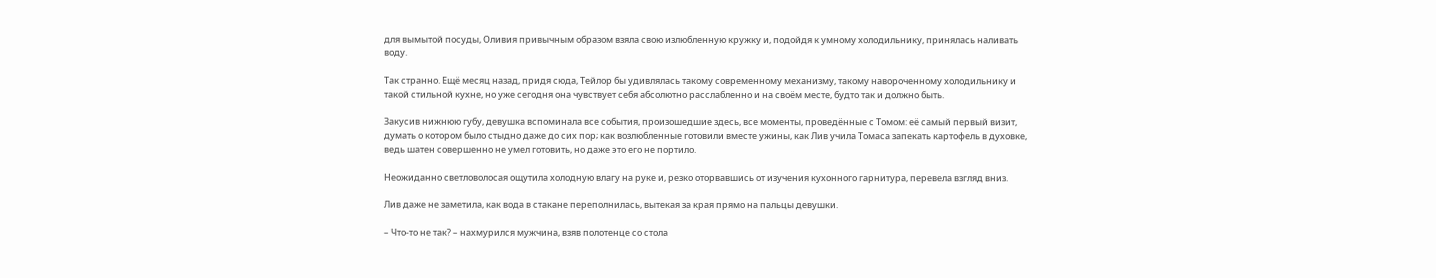для вымытой посуды, Оливия привычным образом взяла свою излюбленную кружку и, подойдя к умному холодильнику, принялась наливать воду.

Так странно. Ещё месяц назад, придя сюда, Тейлор бы удивлялась такому современному механизму, такому навороченному холодильнику и такой стильной кухне, но уже сегодня она чувствует себя абсолютно расслабленно и на своём месте, будто так и должно быть.

Закусив нижнюю губу, девушка вспоминала все события, произошедшие здесь, все моменты, проведённые с Томом: её самый первый визит, думать о котором было стыдно даже до сих пор; как возлюбленные готовили вместе ужины, как Лив учила Томаса запекать картофель в духовке, ведь шатен совершенно не умел готовить, но даже это его не портило.

Неожиданно светловолосая ощутила холодную влагу на руке и, резко оторвавшись от изучения кухонного гарнитура, перевела взгляд вниз.

Лив даже не заметила, как вода в стакане переполнилась, вытекая за края прямо на пальцы девушки.

– Что-то не так? – нахмурился мужчина, взяв полотенце со стола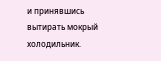и принявшись вытирать мокрый холодильник.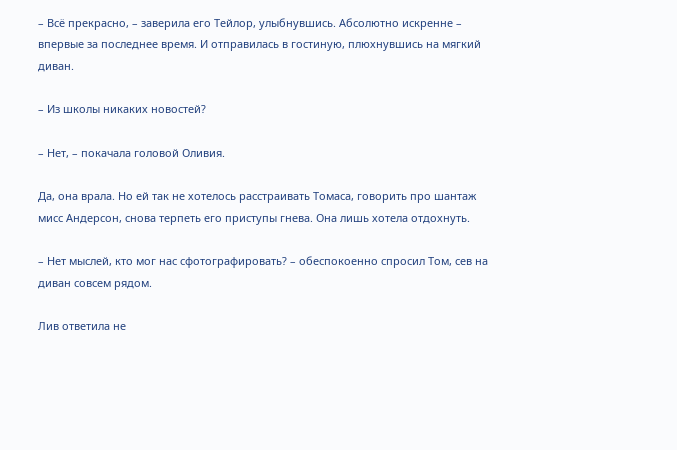– Всё прекрасно, – заверила его Тейлор, улыбнувшись. Абсолютно искренне – впервые за последнее время. И отправилась в гостиную, плюхнувшись на мягкий диван.

– Из школы никаких новостей?

– Нет, – покачала головой Оливия.

Да, она врала. Но ей так не хотелось расстраивать Томаса, говорить про шантаж мисс Андерсон, снова терпеть его приступы гнева. Она лишь хотела отдохнуть.

– Нет мыслей, кто мог нас сфотографировать? – обеспокоенно спросил Том, сев на диван совсем рядом.

Лив ответила не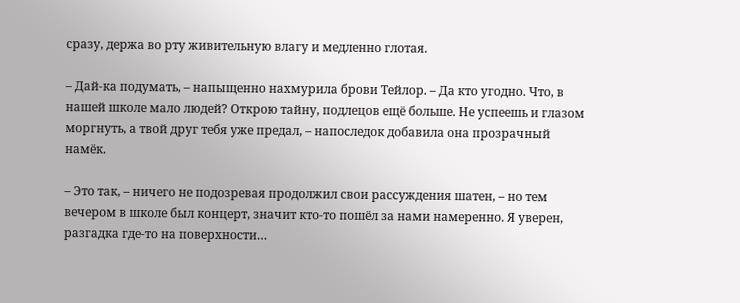сразу, держа во рту живительную влагу и медленно глотая.

– Дай-ка подумать, – напыщенно нахмурила брови Тейлор. – Да кто угодно. Что, в нашей школе мало людей? Открою тайну, подлецов ещё больше. Не успеешь и глазом моргнуть, а твой друг тебя уже предал, – напоследок добавила она прозрачный намёк.

– Это так, – ничего не подозревая продолжил свои рассуждения шатен, – но тем вечером в школе был концерт, значит кто-то пошёл за нами намеренно. Я уверен, разгадка где-то на поверхности…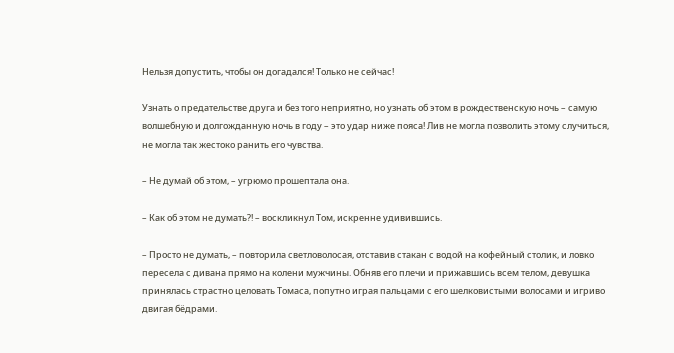Нельзя допустить, чтобы он догадался! Только не сейчас!

Узнать о предательстве друга и без того неприятно, но узнать об этом в рождественскую ночь – самую волшебную и долгожданную ночь в году – это удар ниже пояса! Лив не могла позволить этому случиться, не могла так жестоко ранить его чувства.

– Не думай об этом, – угрюмо прошептала она.

– Как об этом не думать?! – воскликнул Том, искренне удивившись.

– Просто не думать, – повторила светловолосая, отставив стакан с водой на кофейный столик, и ловко пересела с дивана прямо на колени мужчины. Обняв его плечи и прижавшись всем телом, девушка принялась страстно целовать Томаса, попутно играя пальцами с его шелковистыми волосами и игриво двигая бёдрами.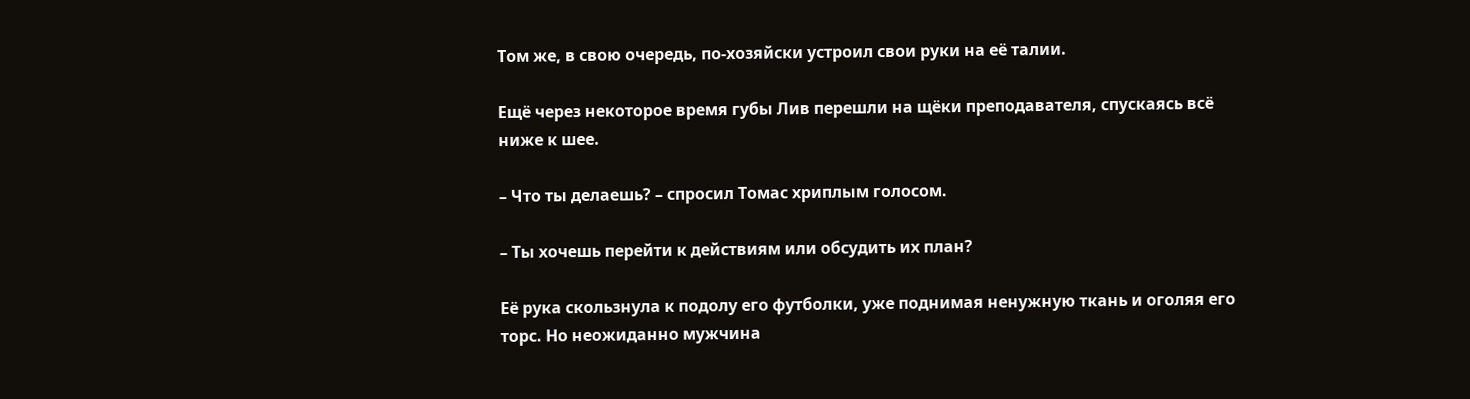Том же, в свою очередь, по-хозяйски устроил свои руки на её талии.

Ещё через некоторое время губы Лив перешли на щёки преподавателя, спускаясь всё ниже к шее.

– Что ты делаешь? – спросил Томас хриплым голосом.

– Ты хочешь перейти к действиям или обсудить их план?

Её рука скользнула к подолу его футболки, уже поднимая ненужную ткань и оголяя его торс. Но неожиданно мужчина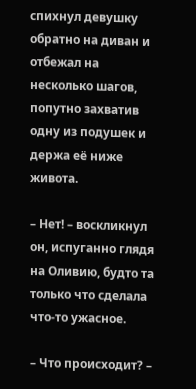спихнул девушку обратно на диван и отбежал на несколько шагов, попутно захватив одну из подушек и держа её ниже живота.

– Нет! – воскликнул он, испуганно глядя на Оливию, будто та только что сделала что-то ужасное.

– Что происходит? –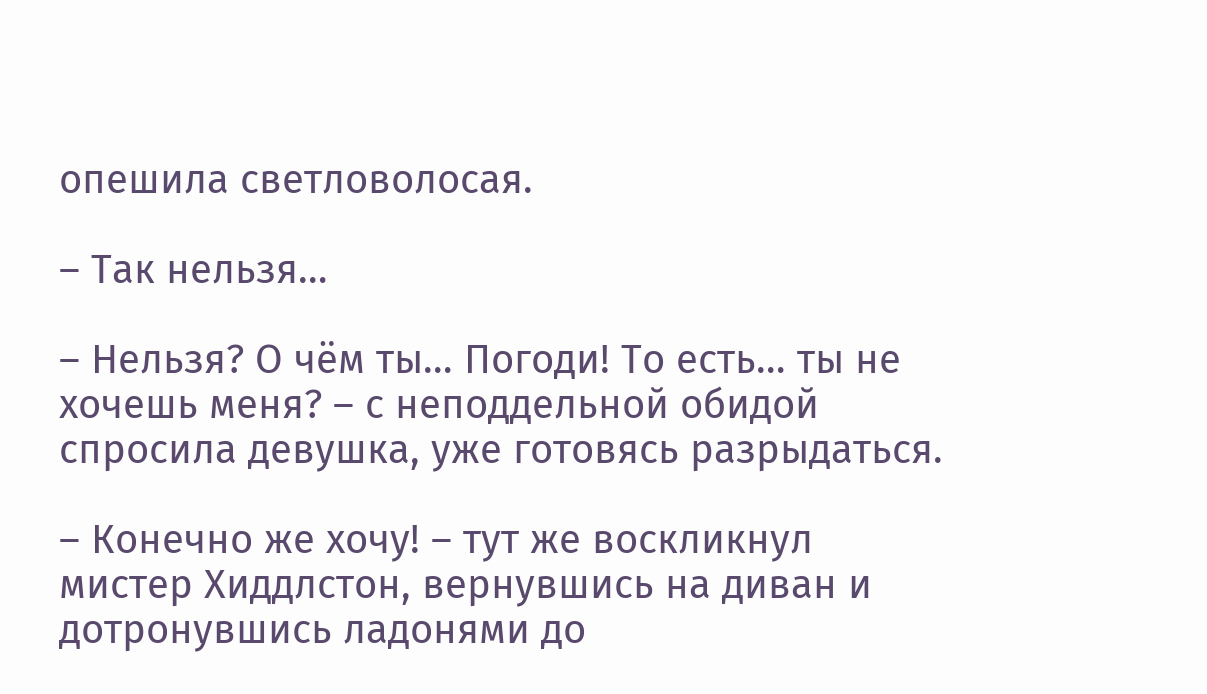опешила светловолосая.

– Так нельзя…

– Нельзя? О чём ты… Погоди! То есть… ты не хочешь меня? – с неподдельной обидой спросила девушка, уже готовясь разрыдаться.

– Конечно же хочу! – тут же воскликнул мистер Хиддлстон, вернувшись на диван и дотронувшись ладонями до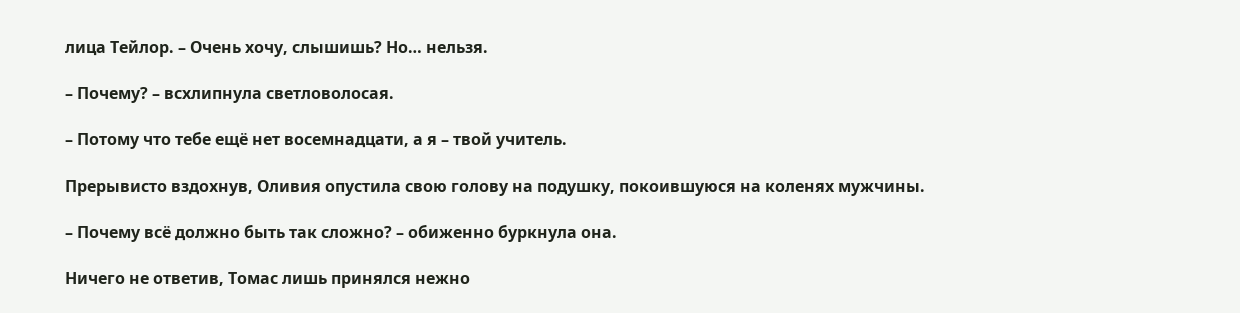лица Тейлор. – Очень хочу, слышишь? Но… нельзя.

– Почему? – всхлипнула светловолосая.

– Потому что тебе ещё нет восемнадцати, а я – твой учитель.

Прерывисто вздохнув, Оливия опустила свою голову на подушку, покоившуюся на коленях мужчины.

– Почему всё должно быть так сложно? – обиженно буркнула она.

Ничего не ответив, Томас лишь принялся нежно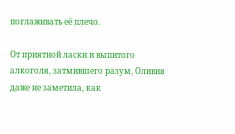поглаживать её плечо.

От приятной ласки и выпитого алкоголя, затмившего разум, Оливия даже не заметила, как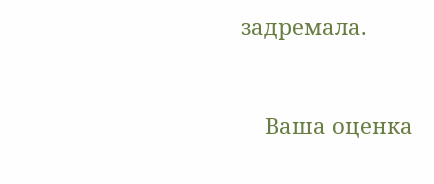задремала.


    Ваша оценка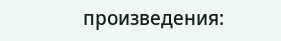произведения: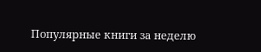Популярные книги за неделю